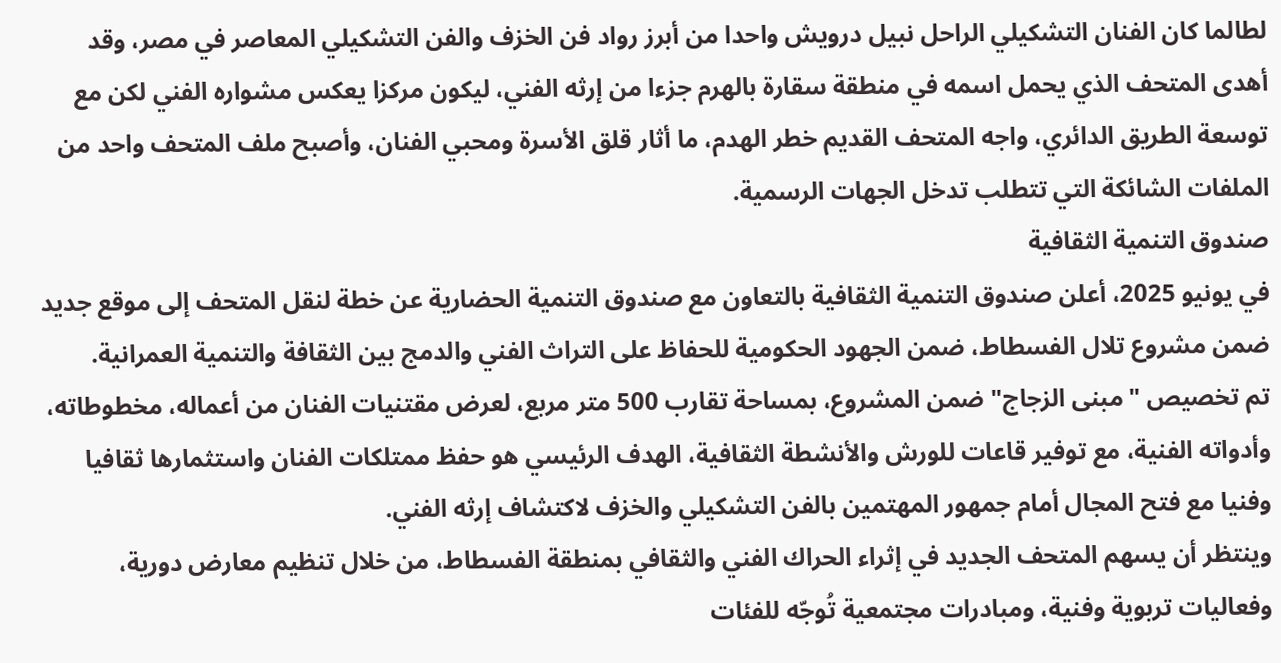لطالما كان الفنان التشكيلي الراحل نبيل درويش واحدا من أبرز رواد فن الخزف والفن التشكيلي المعاصر في مصر، وقد أهدى المتحف الذي يحمل اسمه في منطقة سقارة بالهرم جزءا من إرثه الفني، ليكون مركزا يعكس مشواره الفني لكن مع توسعة الطريق الدائري، واجه المتحف القديم خطر الهدم، ما أثار قلق الأسرة ومحبي الفنان، وأصبح ملف المتحف واحد من الملفات الشائكة التي تتطلب تدخل الجهات الرسمية.
صندوق التنمية الثقافية
في يونيو 2025، أعلن صندوق التنمية الثقافية بالتعاون مع صندوق التنمية الحضارية عن خطة لنقل المتحف إلى موقع جديد ضمن مشروع تلال الفسطاط، ضمن الجهود الحكومية للحفاظ على التراث الفني والدمج بين الثقافة والتنمية العمرانية.
تم تخصيص "مبنى الزجاج" ضمن المشروع، بمساحة تقارب 500 متر مربع، لعرض مقتنيات الفنان من أعماله، مخطوطاته، وأدواته الفنية، مع توفير قاعات للورش والأنشطة الثقافية، الهدف الرئيسي هو حفظ ممتلكات الفنان واستثمارها ثقافيا وفنيا مع فتح المجال أمام جمهور المهتمين بالفن التشكيلي والخزف لاكتشاف إرثه الفني.
وينتظر أن يسهم المتحف الجديد في إثراء الحراك الفني والثقافي بمنطقة الفسطاط، من خلال تنظيم معارض دورية، وفعاليات تربوية وفنية، ومبادرات مجتمعية تُوجّه للفئات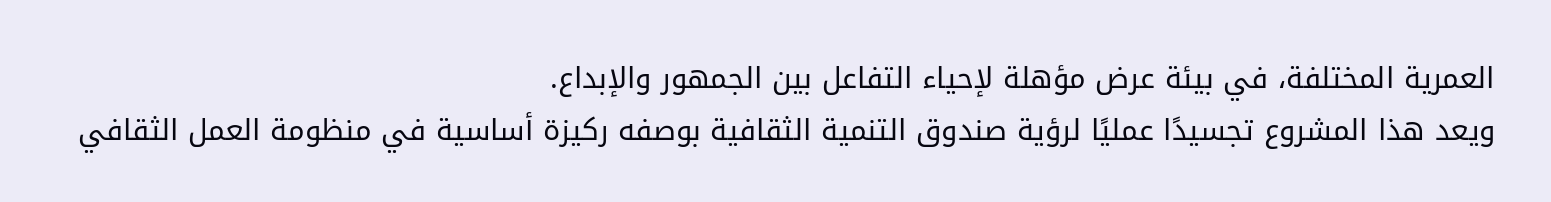العمرية المختلفة، في بيئة عرض مؤهلة لإحياء التفاعل بين الجمهور والإبداع.
ويعد هذا المشروع تجسيدًا عمليًا لرؤية صندوق التنمية الثقافية بوصفه ركيزة أساسية في منظومة العمل الثقافي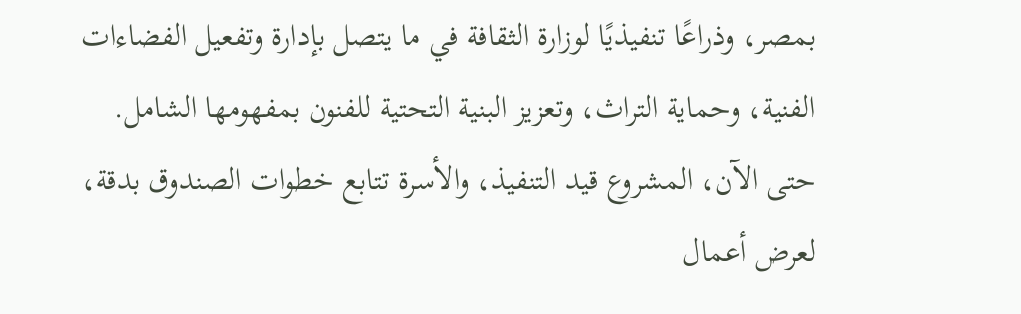بمصر، وذراعًا تنفيذيًا لوزارة الثقافة في ما يتصل بإدارة وتفعيل الفضاءات الفنية، وحماية التراث، وتعزيز البنية التحتية للفنون بمفهومها الشامل.
حتى الآن، المشروع قيد التنفيذ، والأسرة تتابع خطوات الصندوق بدقة، لعرض أعمال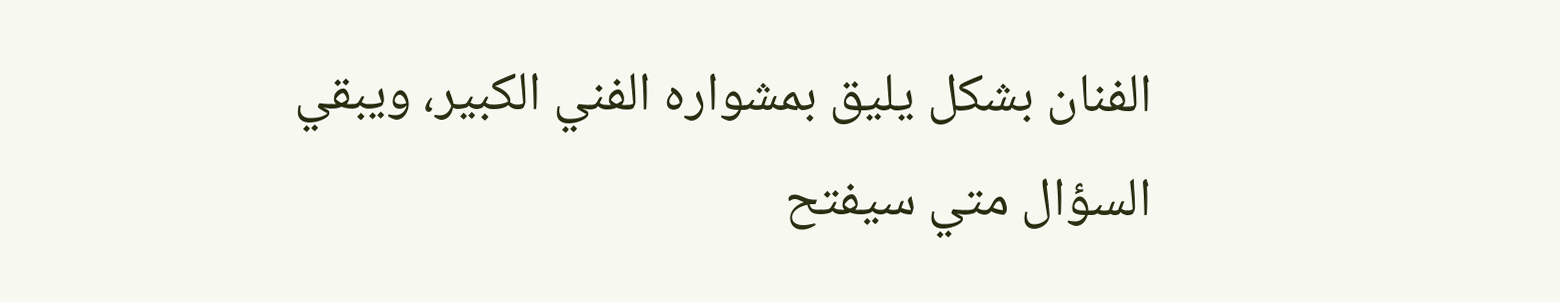الفنان بشكل يليق بمشواره الفني الكبير، ويبقي السؤال متي سيفتح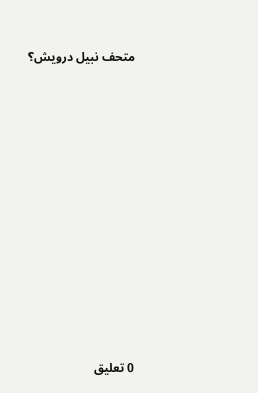متحف نبيل درويش؟


















0 تعليق